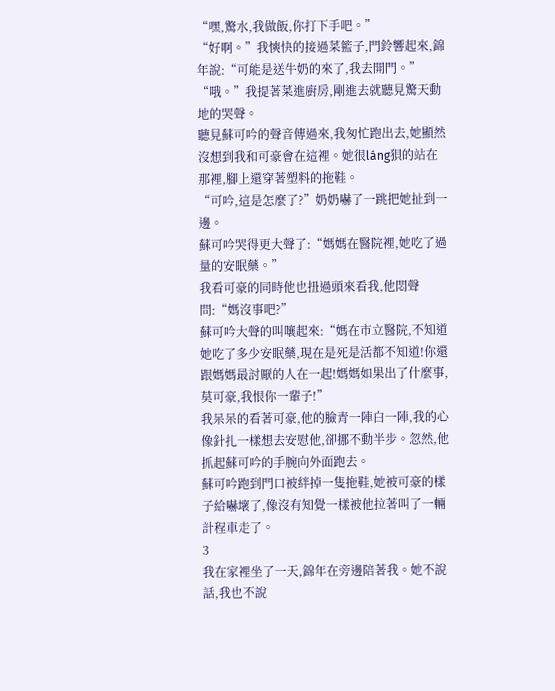“嘿,驚水,我做飯,你打下手吧。”
“好啊。”我慡快的接過菜籃子,門鈴響起來,錦年說:“可能是送牛奶的來了,我去開門。”
“哦。”我提著菜進廚房,剛進去就聽見驚天動地的哭聲。
聽見蘇可吟的聲音傳過來,我匆忙跑出去,她顯然沒想到我和可豪會在這裡。她很láng狽的站在那裡,腳上還穿著塑料的拖鞋。
“可吟,這是怎麼了?”奶奶嚇了一跳把她扯到一邊。
蘇可吟哭得更大聲了:“媽媽在醫院裡,她吃了過量的安眠藥。”
我看可豪的同時他也扭過頭來看我,他悶聲問:“媽沒事吧?”
蘇可吟大聲的叫嚷起來:“媽在市立醫院,不知道她吃了多少安眠藥,現在是死是活都不知道!你還跟媽媽最討厭的人在一起!媽媽如果出了什麼事,莫可豪,我恨你一輩子!”
我呆呆的看著可豪,他的臉青一陣白一陣,我的心像針扎一樣想去安慰他,卻挪不動半步。忽然,他抓起蘇可吟的手腕向外面跑去。
蘇可吟跑到門口被絆掉一隻拖鞋,她被可豪的樣子給嚇壞了,像沒有知覺一樣被他拉著叫了一輛計程車走了。
3
我在家裡坐了一天,錦年在旁邊陪著我。她不說話,我也不說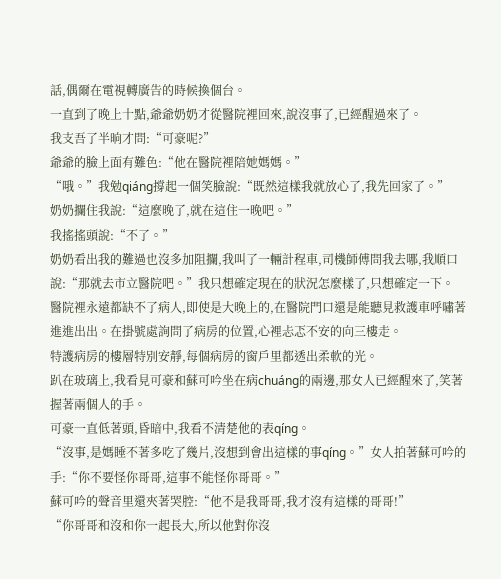話,偶爾在電視轉廣告的時候換個台。
一直到了晚上十點,爺爺奶奶才從醫院裡回來,說沒事了,已經醒過來了。
我支吾了半晌才問:“可豪呢?”
爺爺的臉上面有難色:“他在醫院裡陪她媽媽。”
“哦。”我勉qiáng撐起一個笑臉說:“既然這樣我就放心了,我先回家了。”
奶奶攔住我說:“這麼晚了,就在這住一晚吧。”
我搖搖頭說:“不了。”
奶奶看出我的難過也沒多加阻攔,我叫了一輛計程車,司機師傅問我去哪,我順口說:“那就去市立醫院吧。”我只想確定現在的狀況怎麼樣了,只想確定一下。
醫院裡永遠都缺不了病人,即使是大晚上的,在醫院門口還是能聽見救護車呼嘯著進進出出。在掛號處詢問了病房的位置,心裡忐忑不安的向三樓走。
特護病房的樓層特別安靜,每個病房的窗戶里都透出柔軟的光。
趴在玻璃上,我看見可豪和蘇可吟坐在病chuáng的兩邊,那女人已經醒來了,笑著握著兩個人的手。
可豪一直低著頭,昏暗中,我看不清楚他的表qíng。
“沒事,是媽睡不著多吃了幾片,沒想到會出這樣的事qíng。”女人拍著蘇可吟的手:“你不要怪你哥哥,這事不能怪你哥哥。”
蘇可吟的聲音里還夾著哭腔:“他不是我哥哥,我才沒有這樣的哥哥!”
“你哥哥和沒和你一起長大,所以他對你沒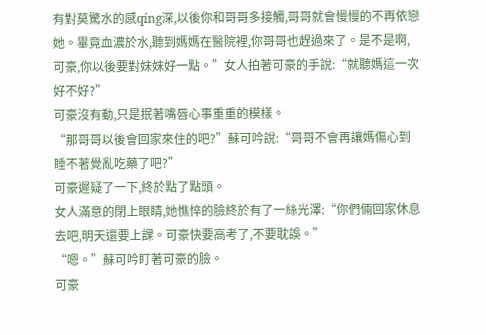有對莫驚水的感qíng深,以後你和哥哥多接觸,哥哥就會慢慢的不再依戀她。畢竟血濃於水,聽到媽媽在醫院裡,你哥哥也趕過來了。是不是啊,可豪,你以後要對妹妹好一點。”女人拍著可豪的手說:“就聽媽這一次好不好?”
可豪沒有動,只是抿著嘴唇心事重重的模樣。
“那哥哥以後會回家來住的吧?”蘇可吟說:“哥哥不會再讓媽傷心到睡不著覺亂吃藥了吧?”
可豪遲疑了一下,終於點了點頭。
女人滿意的閉上眼睛,她憔悴的臉終於有了一絲光澤:“你們倆回家休息去吧,明天還要上課。可豪快要高考了,不要耽誤。”
“嗯。”蘇可吟盯著可豪的臉。
可豪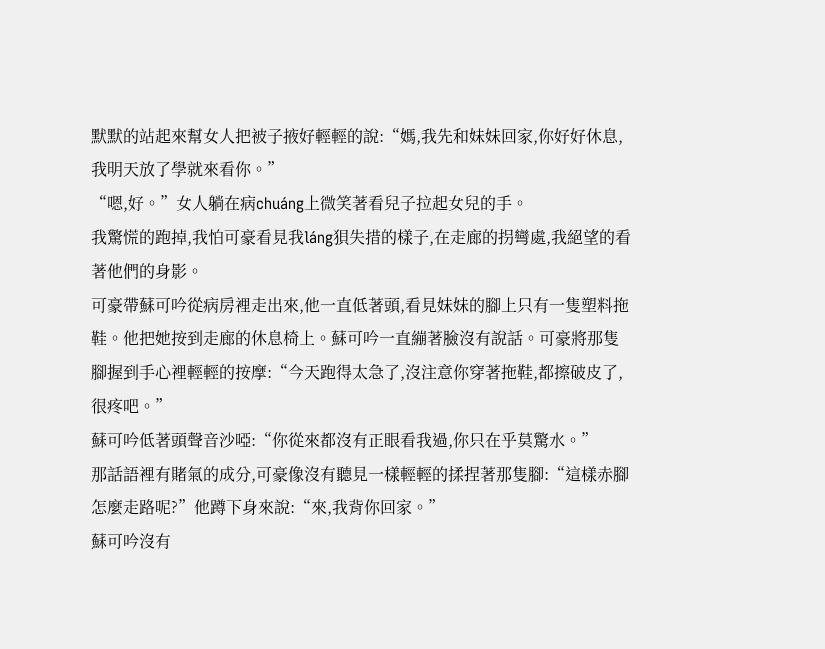默默的站起來幫女人把被子掖好輕輕的說:“媽,我先和妹妹回家,你好好休息,我明天放了學就來看你。”
“嗯,好。”女人躺在病chuáng上微笑著看兒子拉起女兒的手。
我驚慌的跑掉,我怕可豪看見我láng狽失措的樣子,在走廊的拐彎處,我絕望的看著他們的身影。
可豪帶蘇可吟從病房裡走出來,他一直低著頭,看見妹妹的腳上只有一隻塑料拖鞋。他把她按到走廊的休息椅上。蘇可吟一直繃著臉沒有說話。可豪將那隻腳握到手心裡輕輕的按摩:“今天跑得太急了,沒注意你穿著拖鞋,都擦破皮了,很疼吧。”
蘇可吟低著頭聲音沙啞:“你從來都沒有正眼看我過,你只在乎莫驚水。”
那話語裡有賭氣的成分,可豪像沒有聽見一樣輕輕的揉捏著那隻腳:“這樣赤腳怎麼走路呢?”他蹲下身來說:“來,我背你回家。”
蘇可吟沒有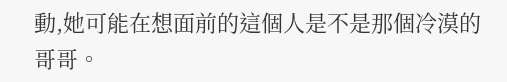動,她可能在想面前的這個人是不是那個冷漠的哥哥。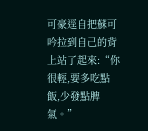可豪逕自把蘇可吟拉到自己的背上站了起來:“你很輕,要多吃點飯,少發點脾氣。”